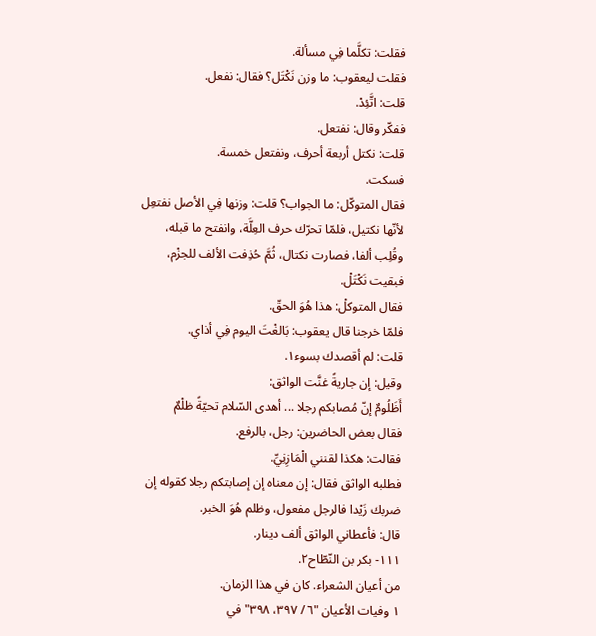فقلت: تكلَّما فِي مسألة.
فقلت ليعقوب: ما وزن نَكْتَل؟ فقال: نفعل.
قلت: اتَّئِدْ.
ففكّر وقال: نفتعل.
قلت: نكتل أربعة أحرف، ونفتعل خمسة.
فسكت.
فقال المتوكّل: ما الجواب؟ قلت: وزنها فِي الأصل نفتعِل لأنّها نكتيل، فلمّا تحرّك حرف العِلَّة، وانفتح ما قبله، وقُلِب ألفا، فصارت نكتال، ثُمَّ حُذِفت الألف للجزْم، فبقيت نَكْتَلْ.
فقال المتوكلْ: هذا هُوَ الحقّ.
فلمّا خرجنا قال يعقوب: بَالغْتَ اليوم فِي أذاي.
قلت: لم أقصدك بسوء١.
وقيل: إن جاريةً غنَّت الواثق:
أَظَلُومٌ إنّ مُصابكم رجلا ... أهدى السّلام تحيّةً ظلْمٌ
فقال بعض الحاضرين: رجل، بالرفع.
فقالت: هكذا لقنني الْمَازِنِيِّ.
فطلبه الواثق فقال: إن معناه إن إصابتكم رجلا كقوله إن ضربك زَيْدا فالرجل مفعول، وظلم هُوَ الخبر.
قال: فأعطاني الواثق ألف دينار.
١١١- بكر بن النّطّاح٢.
من أعيان الشعراء. كان في هذا الزمان.
١ وفيات الأعيان "٦/ ٣٩٧، ٣٩٨" في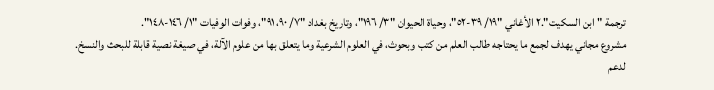ترجمة "ابن السكيت".٢ الأغاني "١٩/ ٣٩-٥٢"، وحياة الحيوان "٣/ ١٩٦"، وتاريخ بغداد "٧/ ٩٠، ٩١"، وفوات الوفيات "١/ ١٤٦-١٤٨".
مشروع مجاني يهدف لجمع ما يحتاجه طالب العلم من كتب وبحوث، في العلوم الشرعية وما يتعلق بها من علوم الآلة، في صيغة نصية قابلة للبحث والنسخ.
لدعم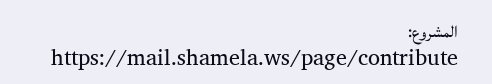المشروع: https://mail.shamela.ws/page/contribute